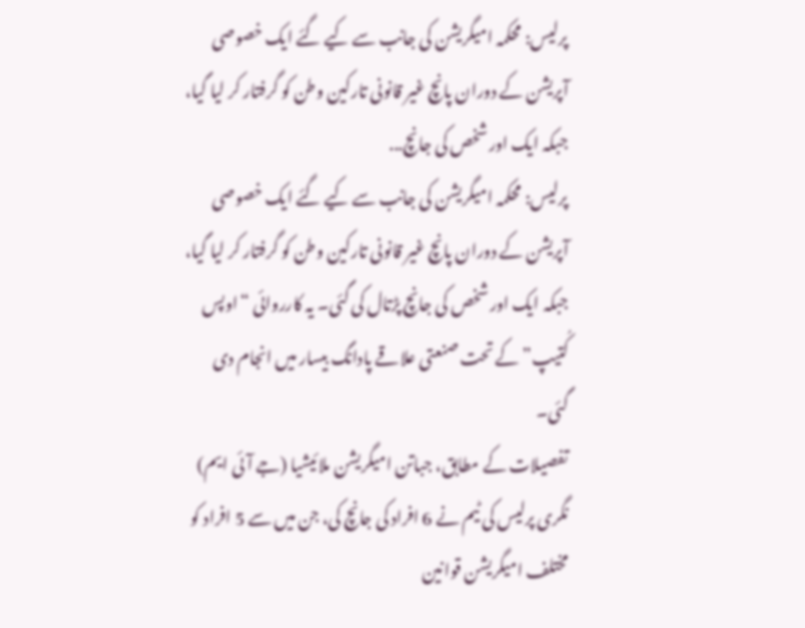پرلیس: محکمہ امیگریشن کی جانب سے کیے گئے ایک خصوصی آپریشن کے دوران پانچ غیر قانونی تارکین وطن کو گرفتار کر لیا گیا، جبکہ ایک اور شخص کی جانچ...
پرلیس: محکمہ امیگریشن کی جانب سے کیے گئے ایک خصوصی آپریشن کے دوران پانچ غیر قانونی تارکین وطن کو گرفتار کر لیا گیا، جبکہ ایک اور شخص کی جانچ پڑتال کی گئی۔ یہ کارروائی “اوپس کُتیپ” کے تحت صنعتی علاقے پادانگ بیسار میں انجام دی گئی۔
تفصیلات کے مطابق، جباتن امیگریشن ملائیشیا (جے آئی ایم) نگری پرلیس کی ٹیم نے 6 افراد کی جانچ کی، جن میں سے 5 افراد کو مختلف امیگریشن قوانین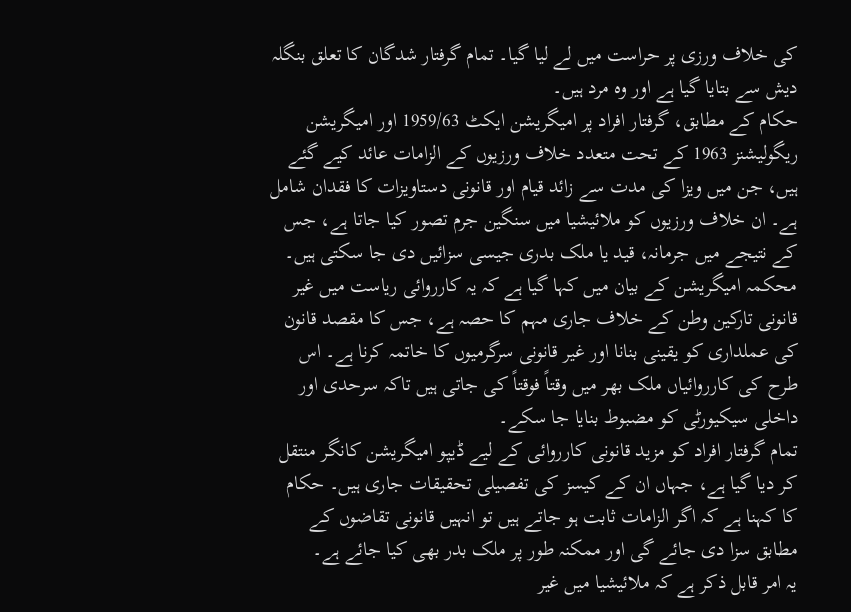کی خلاف ورزی پر حراست میں لے لیا گیا۔ تمام گرفتار شدگان کا تعلق بنگلہ دیش سے بتایا گیا ہے اور وہ مرد ہیں۔
حکام کے مطابق، گرفتار افراد پر امیگریشن ایکٹ 1959/63 اور امیگریشن ریگولیشنز 1963 کے تحت متعدد خلاف ورزیوں کے الزامات عائد کیے گئے ہیں، جن میں ویزا کی مدت سے زائد قیام اور قانونی دستاویزات کا فقدان شامل ہے۔ ان خلاف ورزیوں کو ملائیشیا میں سنگین جرم تصور کیا جاتا ہے، جس کے نتیجے میں جرمانہ، قید یا ملک بدری جیسی سزائیں دی جا سکتی ہیں۔
محکمہ امیگریشن کے بیان میں کہا گیا ہے کہ یہ کارروائی ریاست میں غیر قانونی تارکین وطن کے خلاف جاری مہم کا حصہ ہے، جس کا مقصد قانون کی عملداری کو یقینی بنانا اور غیر قانونی سرگرمیوں کا خاتمہ کرنا ہے۔ اس طرح کی کارروائیاں ملک بھر میں وقتاً فوقتاً کی جاتی ہیں تاکہ سرحدی اور داخلی سیکیورٹی کو مضبوط بنایا جا سکے۔
تمام گرفتار افراد کو مزید قانونی کارروائی کے لیے ڈیپو امیگریشن کانگر منتقل کر دیا گیا ہے، جہاں ان کے کیسز کی تفصیلی تحقیقات جاری ہیں۔ حکام کا کہنا ہے کہ اگر الزامات ثابت ہو جاتے ہیں تو انہیں قانونی تقاضوں کے مطابق سزا دی جائے گی اور ممکنہ طور پر ملک بدر بھی کیا جائے ہے۔
یہ امر قابل ذکر ہے کہ ملائیشیا میں غیر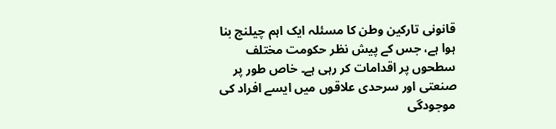قانونی تارکین وطن کا مسئلہ ایک اہم چیلنج بنا ہوا ہے، جس کے پیش نظر حکومت مختلف سطحوں پر اقدامات کر رہی ہے۔ خاص طور پر صنعتی اور سرحدی علاقوں میں ایسے افراد کی موجودگی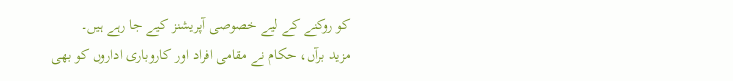کو روکنے کے لیے خصوصی آپریشنز کیے جا رہے ہیں۔
مزید برآں، حکام نے مقامی افراد اور کاروباری اداروں کو بھی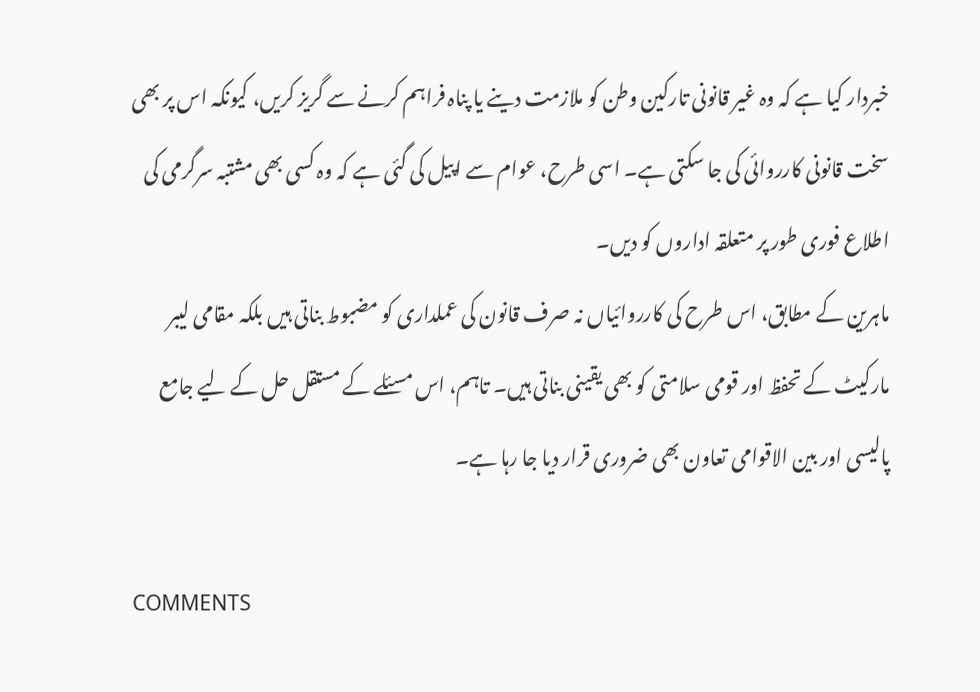خبردار کیا ہے کہ وہ غیر قانونی تارکین وطن کو ملازمت دینے یا پناہ فراہم کرنے سے گریز کریں، کیونکہ اس پر بھی سخت قانونی کارروائی کی جا سکتی ہے۔ اسی طرح، عوام سے اپیل کی گئی ہے کہ وہ کسی بھی مشتبہ سرگرمی کی اطلاع فوری طور پر متعلقہ اداروں کو دیں۔
ماہرین کے مطابق، اس طرح کی کارروائیاں نہ صرف قانون کی عملداری کو مضبوط بناتی ہیں بلکہ مقامی لیبر مارکیٹ کے تحفظ اور قومی سلامتی کو بھی یقینی بناتی ہیں۔ تاہم، اس مسئلے کے مستقل حل کے لیے جامع پالیسی اور بین الاقوامی تعاون بھی ضروری قرار دیا جا رہا ہے۔

COMMENTS